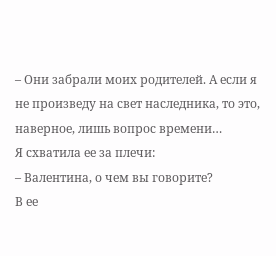– Они забрали моих родителей. А если я не произведу на свет наследника, то это, наверное, лишь вопрос времени…
Я схватила ее за плечи:
– Валентина, о чем вы говорите?
В ее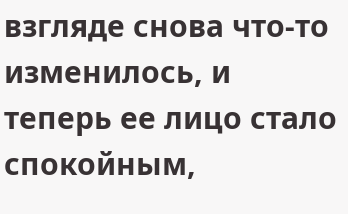взгляде снова что-то изменилось, и теперь ее лицо стало спокойным,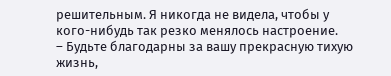решительным. Я никогда не видела, чтобы у кого-нибудь так резко менялось настроение.
– Будьте благодарны за вашу прекрасную тихую жизнь,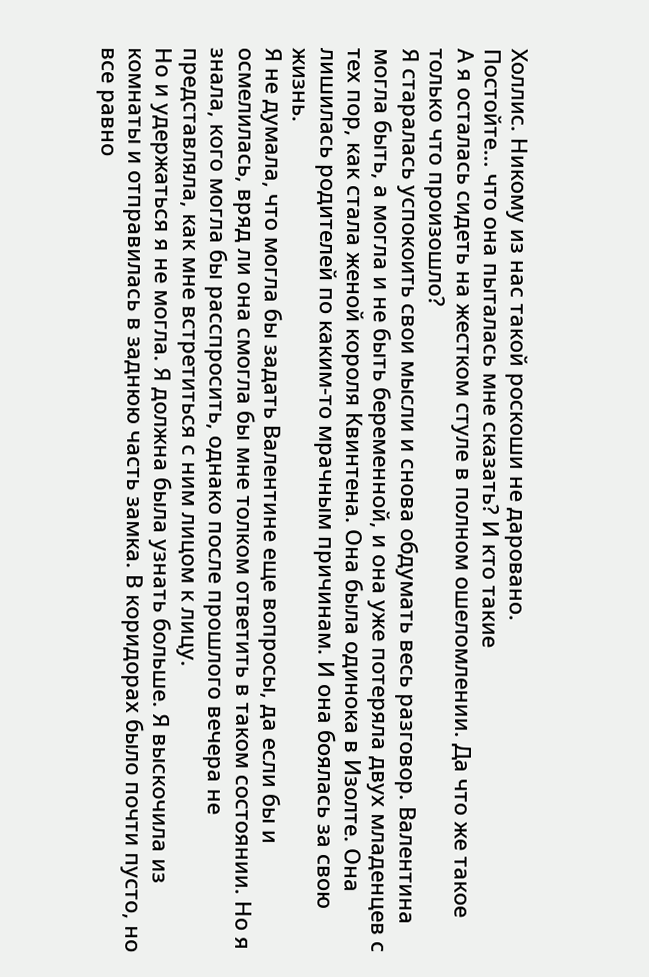Холлис. Никому из нас такой роскоши не даровано.
Постойте… что она пыталась мне сказать? И кто такие
А я осталась сидеть на жестком стуле в полном ошеломлении. Да что же такое только что произошло?
Я старалась успокоить свои мысли и снова обдумать весь разговор. Валентина могла быть, а могла и не быть беременной, и она уже потеряла двух младенцев с тех пор, как стала женой короля Квинтена. Она была одинока в Изолте. Она лишилась родителей по каким-то мрачным причинам. И она боялась за свою жизнь.
Я не думала, что могла бы задать Валентине еще вопросы, да если бы и осмелилась, вряд ли она смогла бы мне толком ответить в таком состоянии. Но я знала, кого могла бы расспросить, однако после прошлого вечера не представляла, как мне встретиться с ним лицом к лицу.
Но и удержаться я не могла. Я должна была узнать больше. Я выскочила из комнаты и отправилась в заднюю часть замка. В коридорах было почти пусто, но все равно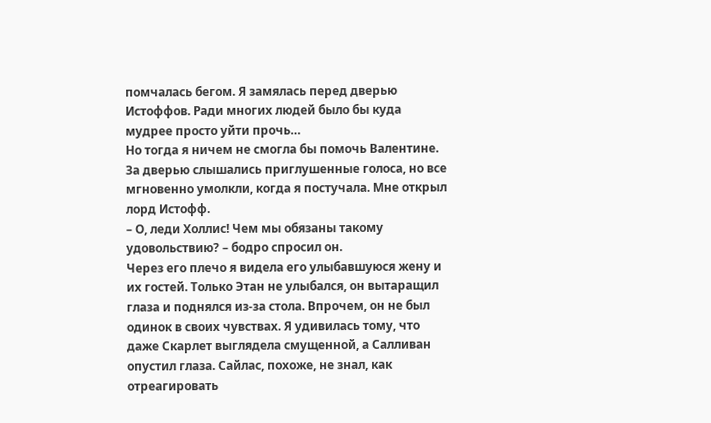помчалась бегом. Я замялась перед дверью Истоффов. Ради многих людей было бы куда мудрее просто уйти прочь…
Но тогда я ничем не смогла бы помочь Валентине.
За дверью слышались приглушенные голоса, но все мгновенно умолкли, когда я постучала. Мне открыл лорд Истофф.
– О, леди Холлис! Чем мы обязаны такому удовольствию? – бодро спросил он.
Через его плечо я видела его улыбавшуюся жену и их гостей. Только Этан не улыбался, он вытаращил глаза и поднялся из-за стола. Впрочем, он не был одинок в своих чувствах. Я удивилась тому, что даже Скарлет выглядела смущенной, а Салливан опустил глаза. Сайлас, похоже, не знал, как отреагировать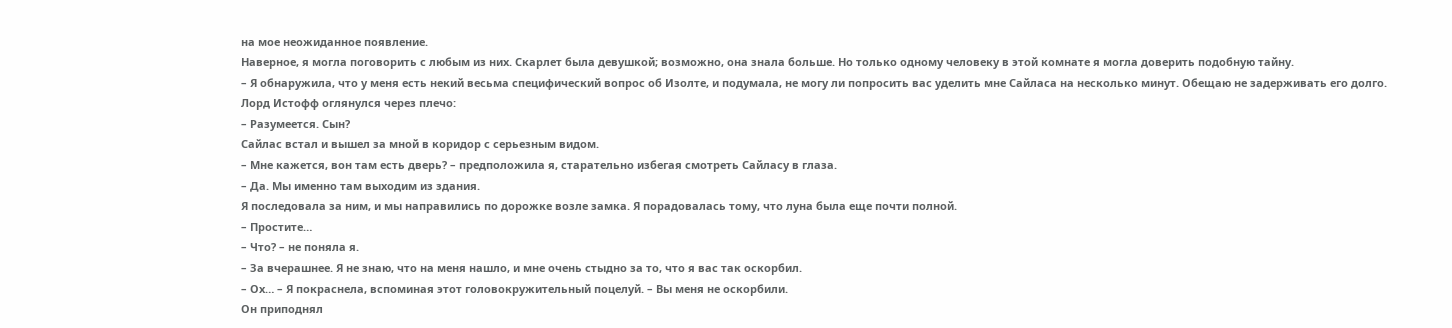на мое неожиданное появление.
Наверное, я могла поговорить с любым из них. Скарлет была девушкой; возможно, она знала больше. Но только одному человеку в этой комнате я могла доверить подобную тайну.
– Я обнаружила, что у меня есть некий весьма специфический вопрос об Изолте, и подумала, не могу ли попросить вас уделить мне Сайласа на несколько минут. Обещаю не задерживать его долго.
Лорд Истофф оглянулся через плечо:
– Разумеется. Сын?
Сайлас встал и вышел за мной в коридор с серьезным видом.
– Мне кажется, вон там есть дверь? – предположила я, старательно избегая смотреть Сайласу в глаза.
– Да. Мы именно там выходим из здания.
Я последовала за ним, и мы направились по дорожке возле замка. Я порадовалась тому, что луна была еще почти полной.
– Простите…
– Что? – не поняла я.
– За вчерашнее. Я не знаю, что на меня нашло, и мне очень стыдно за то, что я вас так оскорбил.
– Ох… – Я покраснела, вспоминая этот головокружительный поцелуй. – Вы меня не оскорбили.
Он приподнял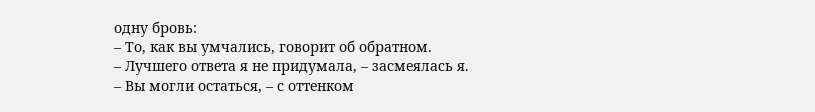одну бровь:
– То, как вы умчались, говорит об обратном.
– Лучшего ответа я не придумала, – засмеялась я.
– Вы могли остаться, – с оттенком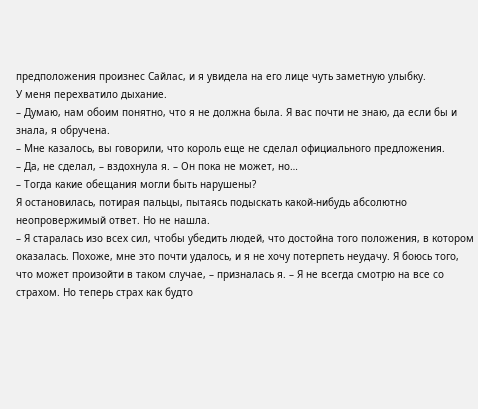предположения произнес Сайлас, и я увидела на его лице чуть заметную улыбку.
У меня перехватило дыхание.
– Думаю, нам обоим понятно, что я не должна была. Я вас почти не знаю, да если бы и знала, я обручена.
– Мне казалось, вы говорили, что король еще не сделал официального предложения.
– Да, не сделал, – вздохнула я. – Он пока не может, но…
– Тогда какие обещания могли быть нарушены?
Я остановилась, потирая пальцы, пытаясь подыскать какой-нибудь абсолютно неопровержимый ответ. Но не нашла.
– Я старалась изо всех сил, чтобы убедить людей, что достойна того положения, в котором оказалась. Похоже, мне это почти удалось, и я не хочу потерпеть неудачу. Я боюсь того, что может произойти в таком случае, – призналась я. – Я не всегда смотрю на все со страхом. Но теперь страх как будто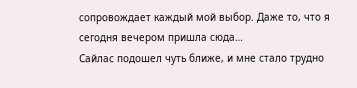сопровождает каждый мой выбор. Даже то, что я сегодня вечером пришла сюда…
Сайлас подошел чуть ближе, и мне стало трудно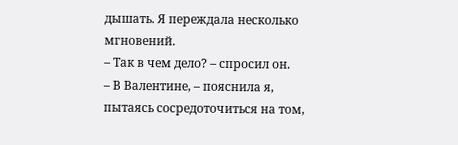дышать. Я переждала несколько мгновений.
– Так в чем дело? – спросил он.
– В Валентине, – пояснила я, пытаясь сосредоточиться на том,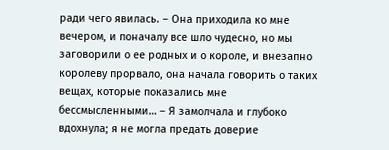ради чего явилась. – Она приходила ко мне вечером, и поначалу все шло чудесно, но мы заговорили о ее родных и о короле, и внезапно королеву прорвало, она начала говорить о таких вещах, которые показались мне бессмысленными… – Я замолчала и глубоко вдохнула; я не могла предать доверие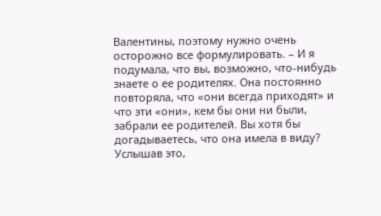Валентины, поэтому нужно очень осторожно все формулировать. – И я подумала, что вы, возможно, что-нибудь знаете о ее родителях. Она постоянно повторяла, что «они всегда приходят» и что эти «они», кем бы они ни были, забрали ее родителей. Вы хотя бы догадываетесь, что она имела в виду?
Услышав это,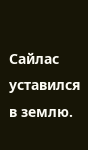Сайлас уставился в землю.